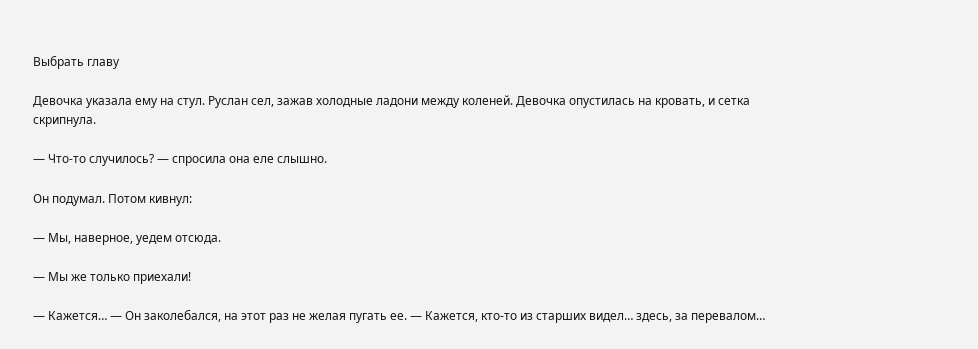Выбрать главу

Девочка указала ему на стул. Руслан сел, зажав холодные ладони между коленей. Девочка опустилась на кровать, и сетка скрипнула.

— Что-то случилось? — спросила она еле слышно.

Он подумал. Потом кивнул:

— Мы, наверное, уедем отсюда.

— Мы же только приехали!

— Кажется… — Он заколебался, на этот раз не желая пугать ее. — Кажется, кто-то из старших видел… здесь, за перевалом…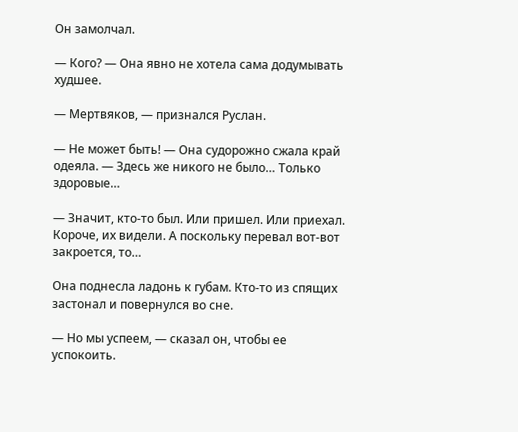Он замолчал.

— Кого? — Она явно не хотела сама додумывать худшее.

— Мертвяков, — признался Руслан.

— Не может быть! — Она судорожно сжала край одеяла. — Здесь же никого не было… Только здоровые…

— Значит, кто-то был. Или пришел. Или приехал. Короче, их видели. А поскольку перевал вот-вот закроется, то…

Она поднесла ладонь к губам. Кто-то из спящих застонал и повернулся во сне.

— Но мы успеем, — сказал он, чтобы ее успокоить.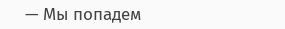— Мы попадем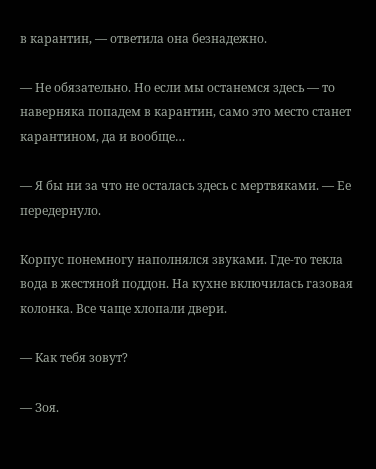в карантин, — ответила она безнадежно.

— Не обязательно. Но если мы останемся здесь — то наверняка попадем в карантин, само это место станет карантином, да и вообще…

— Я бы ни за что не осталась здесь с мертвяками. — Ее передернуло.

Корпус понемногу наполнялся звуками. Где-то текла вода в жестяной поддон. На кухне включилась газовая колонка. Все чаще хлопали двери.

— Как тебя зовут?

— Зоя.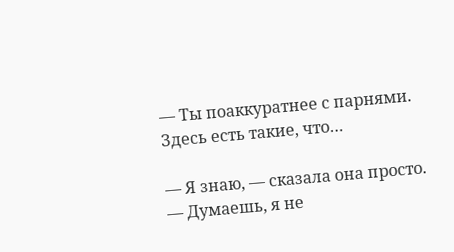— Ты поаккуратнее с парнями. Здесь есть такие, что…

— Я знаю, — сказала она просто. — Думаешь, я не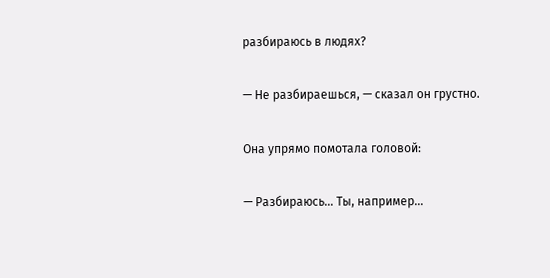разбираюсь в людях?

— Не разбираешься, — сказал он грустно.

Она упрямо помотала головой:

— Разбираюсь… Ты, например…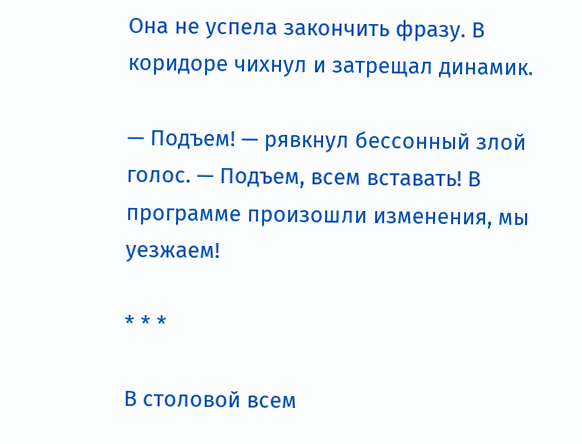Она не успела закончить фразу. В коридоре чихнул и затрещал динамик.

— Подъем! — рявкнул бессонный злой голос. — Подъем, всем вставать! В программе произошли изменения, мы уезжаем!

* * *

В столовой всем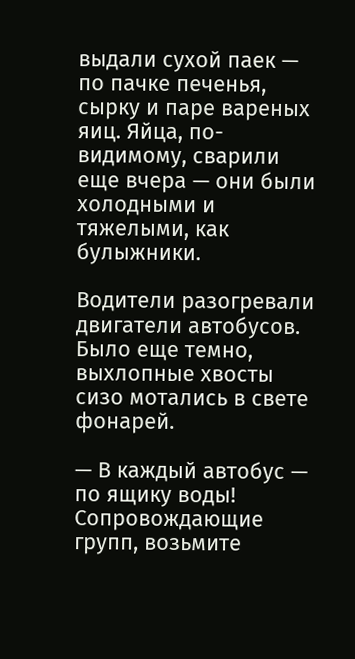выдали сухой паек — по пачке печенья, сырку и паре вареных яиц. Яйца, по-видимому, сварили еще вчера — они были холодными и тяжелыми, как булыжники.

Водители разогревали двигатели автобусов. Было еще темно, выхлопные хвосты сизо мотались в свете фонарей.

— В каждый автобус — по ящику воды! Сопровождающие групп, возьмите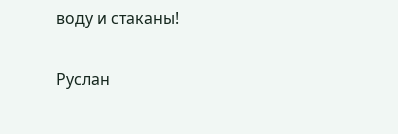воду и стаканы!

Руслан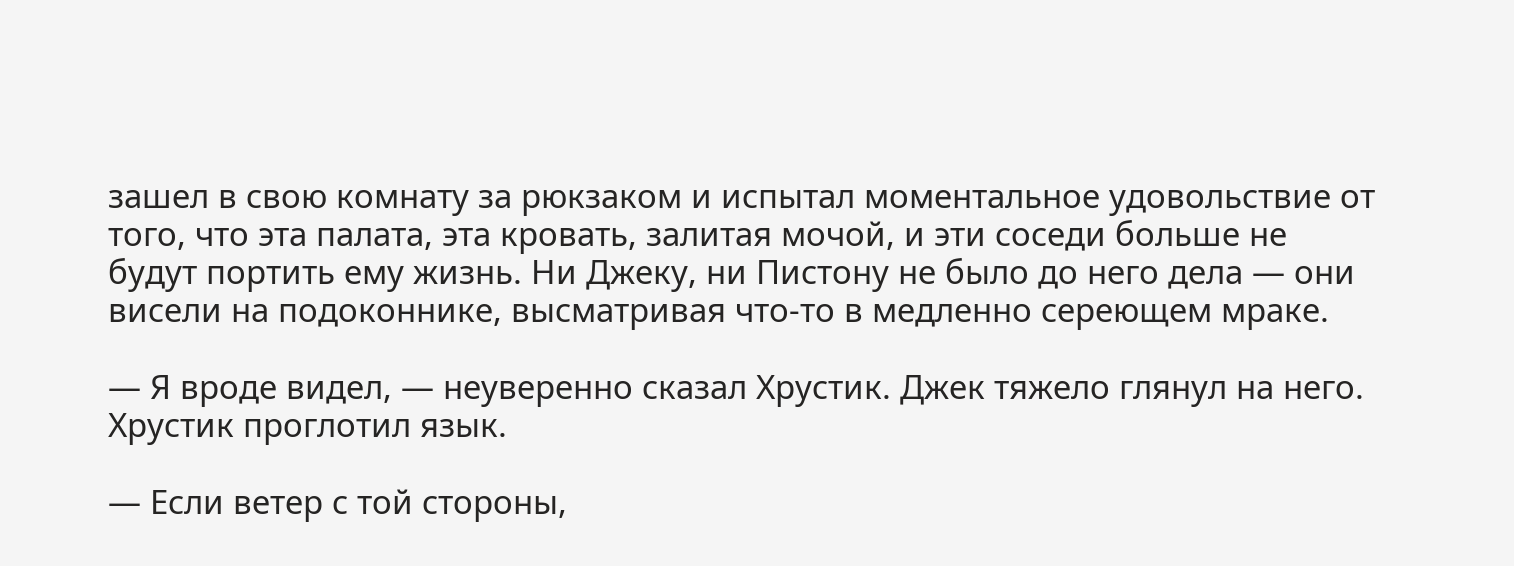зашел в свою комнату за рюкзаком и испытал моментальное удовольствие от того, что эта палата, эта кровать, залитая мочой, и эти соседи больше не будут портить ему жизнь. Ни Джеку, ни Пистону не было до него дела — они висели на подоконнике, высматривая что-то в медленно сереющем мраке.

— Я вроде видел, — неуверенно сказал Хрустик. Джек тяжело глянул на него. Хрустик проглотил язык.

— Если ветер с той стороны,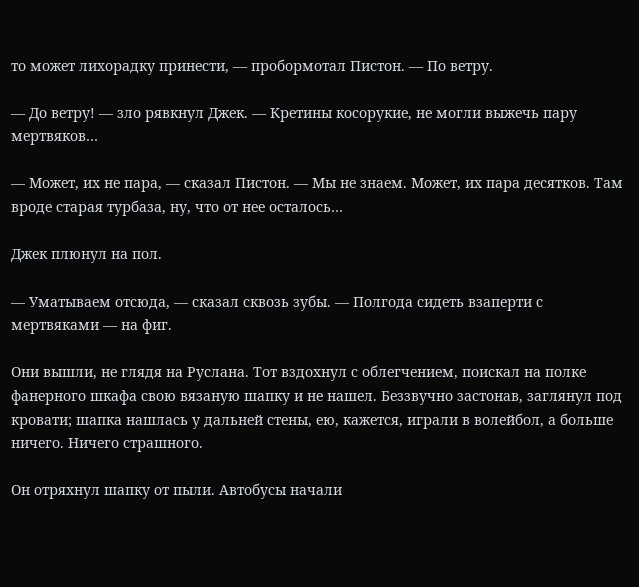то может лихорадку принести, — пробормотал Пистон. — По ветру.

— До ветру! — зло рявкнул Джек. — Кретины косорукие, не могли выжечь пару мертвяков…

— Может, их не пара, — сказал Пистон. — Мы не знаем. Может, их пара десятков. Там вроде старая турбаза, ну, что от нее осталось…

Джек плюнул на пол.

— Уматываем отсюда, — сказал сквозь зубы. — Полгода сидеть взаперти с мертвяками — на фиг.

Они вышли, не глядя на Руслана. Тот вздохнул с облегчением, поискал на полке фанерного шкафа свою вязаную шапку и не нашел. Беззвучно застонав, заглянул под кровати; шапка нашлась у дальней стены, ею, кажется, играли в волейбол, а больше ничего. Ничего страшного.

Он отряхнул шапку от пыли. Автобусы начали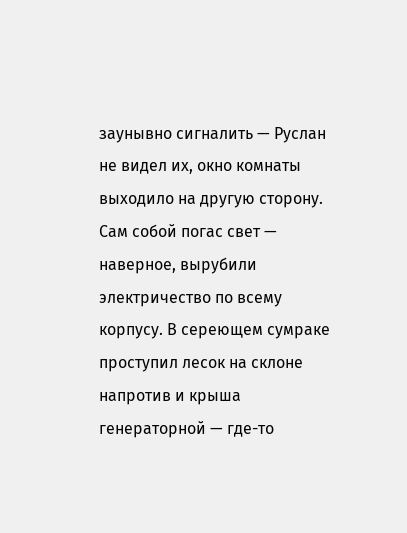заунывно сигналить — Руслан не видел их, окно комнаты выходило на другую сторону. Сам собой погас свет — наверное, вырубили электричество по всему корпусу. В сереющем сумраке проступил лесок на склоне напротив и крыша генераторной — где-то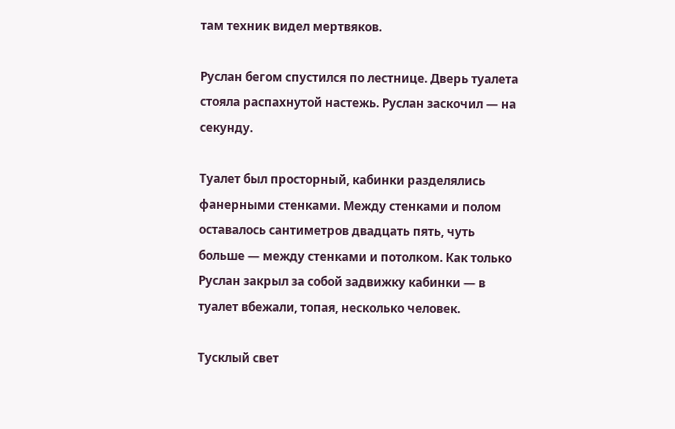там техник видел мертвяков.

Руслан бегом спустился по лестнице. Дверь туалета стояла распахнутой настежь. Руслан заскочил — на секунду.

Туалет был просторный, кабинки разделялись фанерными стенками. Между стенками и полом оставалось сантиметров двадцать пять, чуть больше — между стенками и потолком. Как только Руслан закрыл за собой задвижку кабинки — в туалет вбежали, топая, несколько человек.

Тусклый свет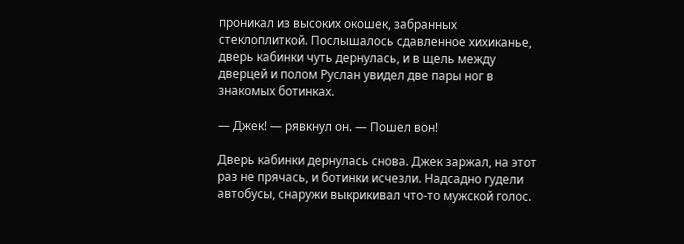проникал из высоких окошек, забранных стеклоплиткой. Послышалось сдавленное хихиканье, дверь кабинки чуть дернулась, и в щель между дверцей и полом Руслан увидел две пары ног в знакомых ботинках.

— Джек! — рявкнул он. — Пошел вон!

Дверь кабинки дернулась снова. Джек заржал, на этот раз не прячась, и ботинки исчезли. Надсадно гудели автобусы, снаружи выкрикивал что-то мужской голос.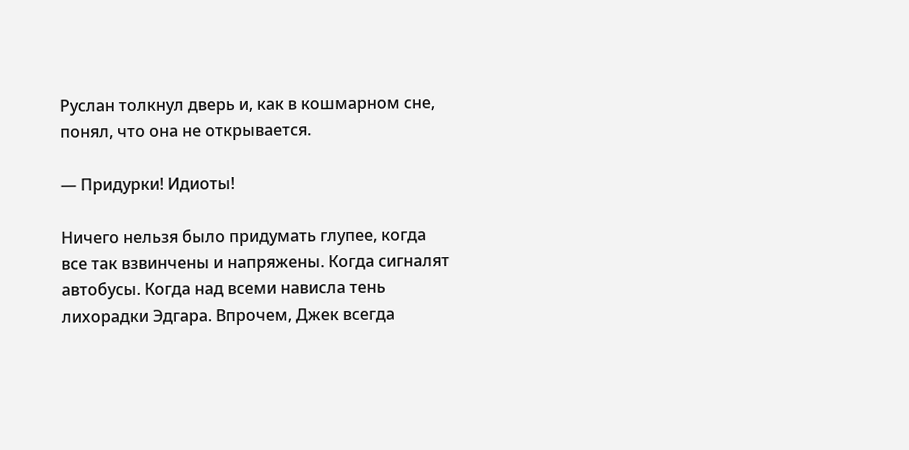Руслан толкнул дверь и, как в кошмарном сне, понял, что она не открывается.

— Придурки! Идиоты!

Ничего нельзя было придумать глупее, когда все так взвинчены и напряжены. Когда сигналят автобусы. Когда над всеми нависла тень лихорадки Эдгара. Впрочем, Джек всегда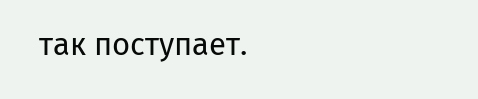так поступает.